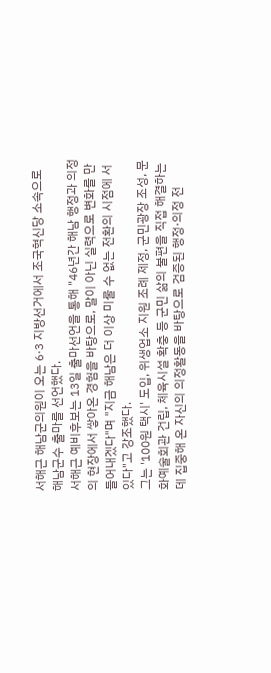서해근 해남군의원이 오는 6·3 지방선거에서 조국혁신당 소속으로 해남군수 출마를 선언했다.
서해근 예비후보는 13일 출마선언을 통해 "46년간 해남 행정과 의정의 현장에서 쌓아온 경험을 바탕으로, 말이 아닌 실력으로 변화를 만들어내겠다"며 "지금 해남은 더 이상 미룰 수 없는 전환의 시점에 서 있다"고 강조했다.
그는 '100원 택시' 도입, 위생업소 지원 조례 제정, 군민광장 조성, 문화예술회관 건립, 체육시설 확충 등 군민 삶의 불편을 직접 해결하는 데 집중해 온 자신의 의정활동을 바탕으로 검증된 행정·의정 전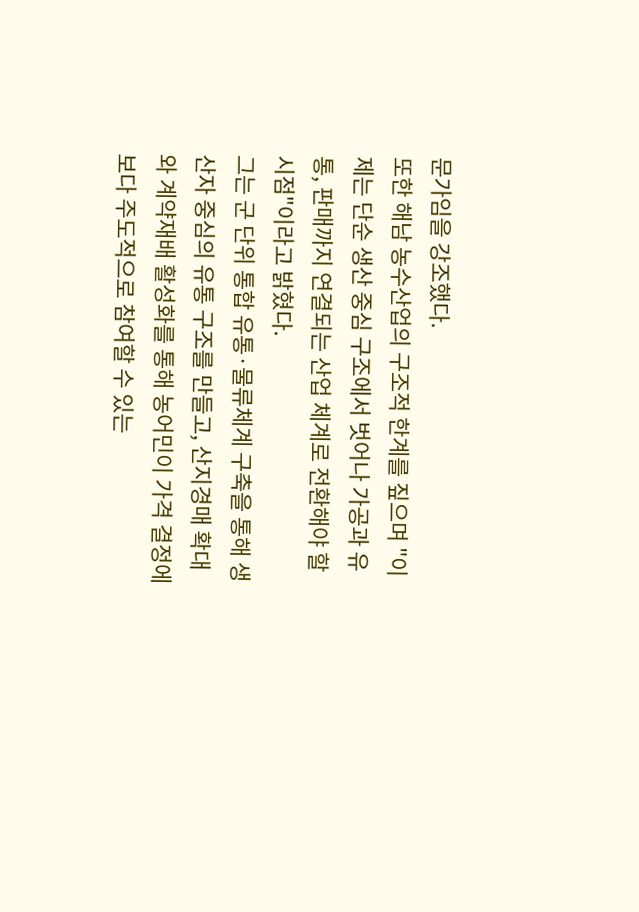문가임을 강조했다.
또한 해남 농수산업의 구조적 한계를 짚으며 "이제는 단순 생산 중심 구조에서 벗어나 가공과 유통, 판매까지 연결되는 산업 체계로 전환해야 할 시점"이라고 밝혔다.
그는 군 단위 통합 유통·물류체계 구축을 통해 생산자 중심의 유통 구조를 만들고, 산지경매 확대와 계약재배 활성화를 통해 농어민이 가격 결정에 보다 주도적으로 참여할 수 있는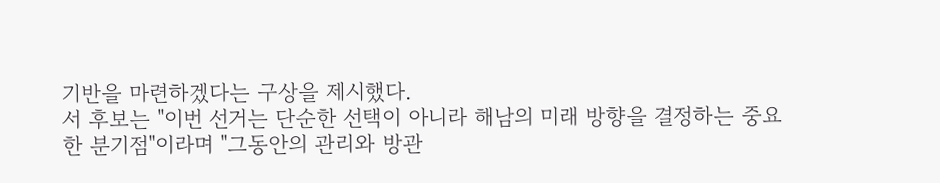기반을 마련하겠다는 구상을 제시했다.
서 후보는 "이번 선거는 단순한 선택이 아니라 해남의 미래 방향을 결정하는 중요한 분기점"이라며 "그동안의 관리와 방관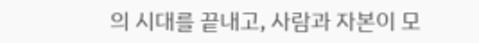의 시대를 끝내고, 사람과 자본이 모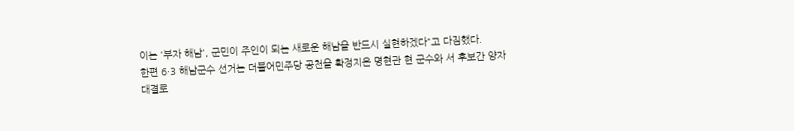이는 '부자 해남', 군민이 주인이 되는 새로운 해남을 반드시 실현하겠다"고 다짐했다.
한편 6·3 해남군수 선거는 더불어민주당 공천을 확정지은 명현관 현 군수와 서 후보간 양자 대결로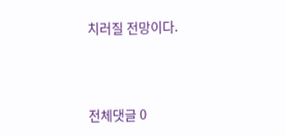치러질 전망이다.




전체댓글 0